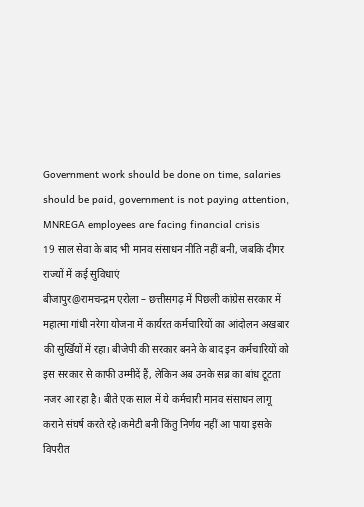Government work should be done on time, salaries should be paid, government is not paying attention, MNREGA employees are facing financial crisis
19 साल सेवा के बाद भी मानव संसाधन नीति नहीं बनी, जबकि दीगर राज्यों में कई सुविधाएं
बीजापुर@रामचन्द्रम एरोला – छत्तीसगढ़ में पिछली कांग्रेस सरकार में महात्मा गांधी नरेगा योजना में कार्यरत कर्मचारियों का आंदोलन अखबार की सुर्खियों में रहा। बीजेपी की सरकार बनने के बाद इन कर्मचारियों को इस सरकार से काफी उम्मीदें हैं, लेकिन अब उनके सब्र का बांध टूटता नजर आ रहा है। बीते एक साल में ये कर्मचारी मानव संसाधन लागू कराने संघर्ष करते रहे।कमेटी बनी किंतु निर्णय नहीं आ पाया इसके विपरीत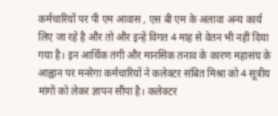कर्मचारियों पर पी एम आवास , एस बी एम के अलावा अन्य कार्य लिए जा रहे है और तो और इन्हें विगत 4 माह से वेतन भी नहीं दिया गया है। इन आर्थिक तंगी और मानसिक तनाव के कारण महासंघ के आह्वान पर मनरेगा कर्मचारियों ने कलेक्टर संबित मिश्रा को 4 सूत्रीय मांगों को लेकर ज्ञापन सौंपा है। कलेक्टर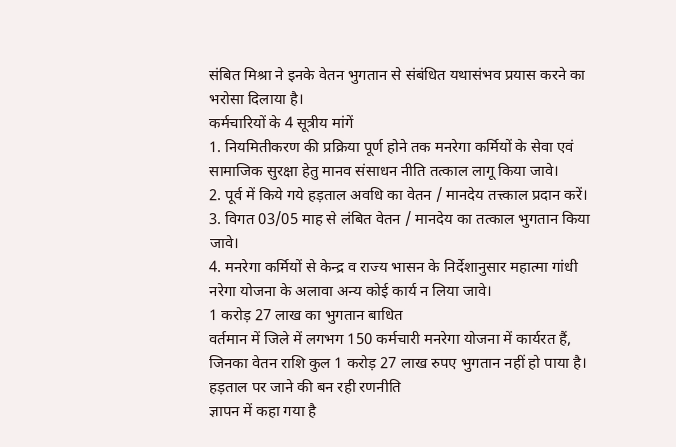संबित मिश्रा ने इनके वेतन भुगतान से संबंधित यथासंभव प्रयास करने का भरोसा दिलाया है।
कर्मचारियों के 4 सूत्रीय मांगें
1. नियमितीकरण की प्रक्रिया पूर्ण होने तक मनरेगा कर्मियों के सेवा एवं सामाजिक सुरक्षा हेतु मानव संसाधन नीति तत्काल लागू किया जावे।
2. पूर्व में किये गये हड़ताल अवधि का वेतन / मानदेय तत्त्काल प्रदान करें।
3. विगत 03/05 माह से लंबित वेतन / मानदेय का तत्काल भुगतान किया जावे।
4. मनरेगा कर्मियों से केन्द्र व राज्य भासन के निर्देशानुसार महात्मा गांधी नरेगा योजना के अलावा अन्य कोई कार्य न लिया जावे।
1 करोड़ 27 लाख का भुगतान बाधित
वर्तमान में जिले में लगभग 150 कर्मचारी मनरेगा योजना में कार्यरत हैं, जिनका वेतन राशि कुल 1 करोड़ 27 लाख रुपए भुगतान नहीं हो पाया है।
हड़ताल पर जाने की बन रही रणनीति
ज्ञापन में कहा गया है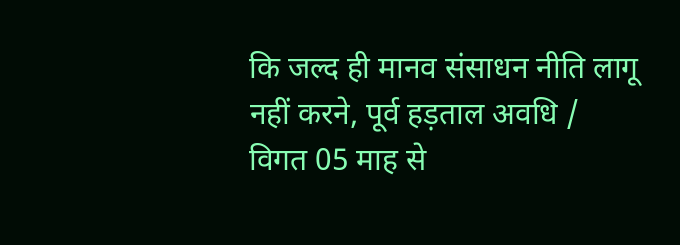कि जल्द ही मानव संसाधन नीति लागू नहीं करने, पूर्व हड़ताल अवधि / विगत 05 माह से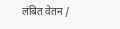लंबित वेतन /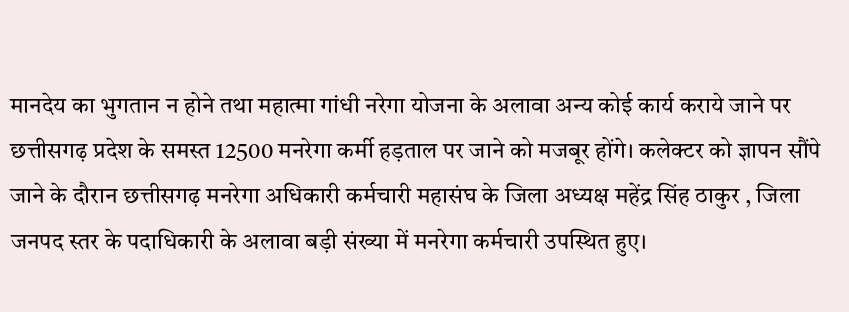मानदेय का भुगतान न होने तथा महात्मा गांधी नरेगा योजना के अलावा अन्य कोई कार्य कराये जाने पर छत्तीसगढ़ प्रदेश के समस्त 12500 मनरेगा कर्मी हड़ताल पर जाने को मजबूर होंगे। कलेक्टर को ज्ञापन सौंपे जाने के दौरान छत्तीसगढ़ मनरेगा अधिकारी कर्मचारी महासंघ के जिला अध्यक्ष महेंद्र सिंह ठाकुर , जिला जनपद स्तर के पदाधिकारी के अलावा बड़ी संख्या में मनरेगा कर्मचारी उपस्थित हुए।